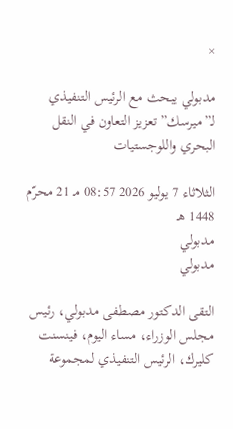×

مدبولي يبحث مع الرئيس التنفيذي لـ”ميرسك” تعزيز التعاون في النقل البحري واللوجستيات

الثلاثاء 7 يوليو 2026 08:57 مـ 21 محرّم 1448 هـ
مدبولي
مدبولي

التقى الدكتور مصطفى مدبولي، رئيس مجلس الوزراء، مساء اليوم، فينسنت كليرك، الرئيس التنفيذي لمجموعة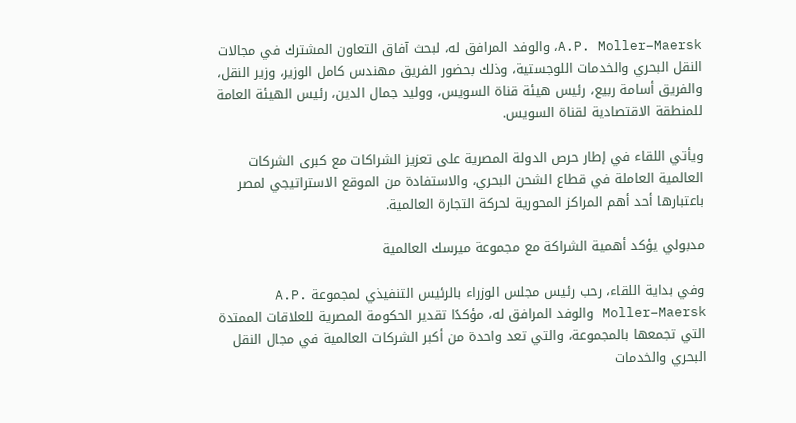A.P. Moller–Maersk، والوفد المرافق له، لبحث آفاق التعاون المشترك في مجالات النقل البحري والخدمات اللوجستية، وذلك بحضور الفريق مهندس كامل الوزير، وزير النقل، والفريق أسامة ربيع، رئيس هيئة قناة السويس، ووليد جمال الدين، رئيس الهيئة العامة للمنطقة الاقتصادية لقناة السويس.

ويأتي اللقاء في إطار حرص الدولة المصرية على تعزيز الشراكات مع كبرى الشركات العالمية العاملة في قطاع الشحن البحري، والاستفادة من الموقع الاستراتيجي لمصر باعتبارها أحد أهم المراكز المحورية لحركة التجارة العالمية.

مدبولي يؤكد أهمية الشراكة مع مجموعة ميرسك العالمية

وفي بداية اللقاء، رحب رئيس مجلس الوزراء بالرئيس التنفيذي لمجموعة A.P. Moller–Maersk والوفد المرافق له، مؤكدًا تقدير الحكومة المصرية للعلاقات الممتدة التي تجمعها بالمجموعة، والتي تعد واحدة من أكبر الشركات العالمية في مجال النقل البحري والخدمات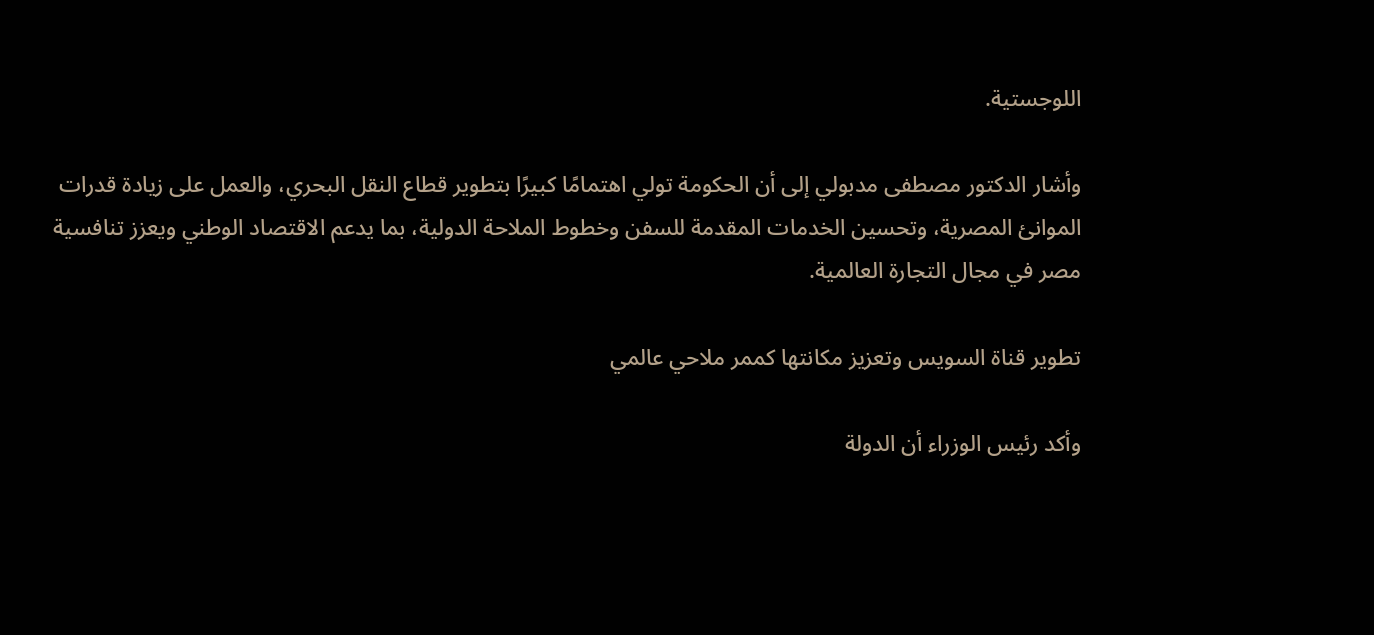اللوجستية.

وأشار الدكتور مصطفى مدبولي إلى أن الحكومة تولي اهتمامًا كبيرًا بتطوير قطاع النقل البحري، والعمل على زيادة قدرات الموانئ المصرية، وتحسين الخدمات المقدمة للسفن وخطوط الملاحة الدولية، بما يدعم الاقتصاد الوطني ويعزز تنافسية مصر في مجال التجارة العالمية.

تطوير قناة السويس وتعزيز مكانتها كممر ملاحي عالمي

وأكد رئيس الوزراء أن الدولة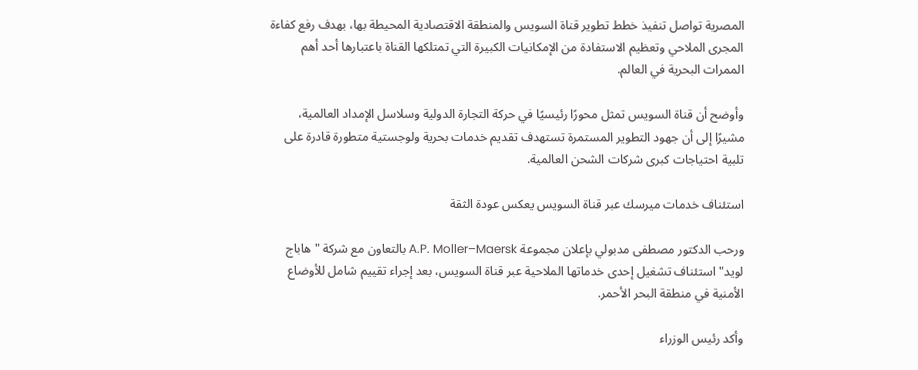المصرية تواصل تنفيذ خطط تطوير قناة السويس والمنطقة الاقتصادية المحيطة بها، بهدف رفع كفاءة المجرى الملاحي وتعظيم الاستفادة من الإمكانيات الكبيرة التي تمتلكها القناة باعتبارها أحد أهم الممرات البحرية في العالم.

وأوضح أن قناة السويس تمثل محورًا رئيسيًا في حركة التجارة الدولية وسلاسل الإمداد العالمية، مشيرًا إلى أن جهود التطوير المستمرة تستهدف تقديم خدمات بحرية ولوجستية متطورة قادرة على تلبية احتياجات كبرى شركات الشحن العالمية.

استئناف خدمات ميرسك عبر قناة السويس يعكس عودة الثقة

ورحب الدكتور مصطفى مدبولي بإعلان مجموعة A.P. Moller–Maersk بالتعاون مع شركة "هاباج لويد" استئناف تشغيل إحدى خدماتها الملاحية عبر قناة السويس، بعد إجراء تقييم شامل للأوضاع الأمنية في منطقة البحر الأحمر.

وأكد رئيس الوزراء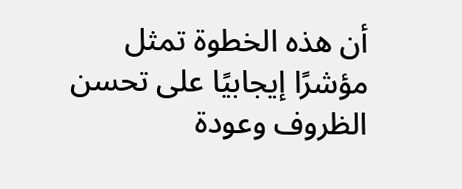أن هذه الخطوة تمثل مؤشرًا إيجابيًا على تحسن الظروف وعودة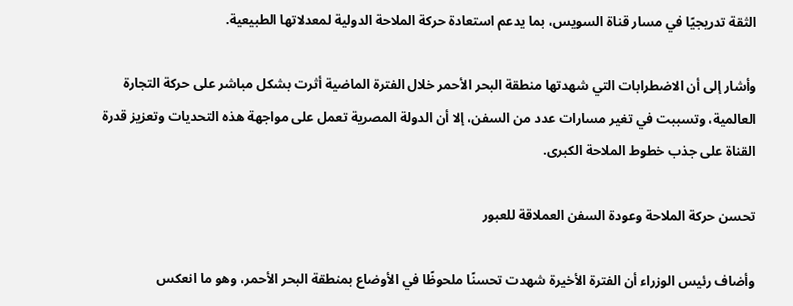الثقة تدريجيًا في مسار قناة السويس، بما يدعم استعادة حركة الملاحة الدولية لمعدلاتها الطبيعية.

وأشار إلى أن الاضطرابات التي شهدتها منطقة البحر الأحمر خلال الفترة الماضية أثرت بشكل مباشر على حركة التجارة العالمية، وتسببت في تغير مسارات عدد من السفن، إلا أن الدولة المصرية تعمل على مواجهة هذه التحديات وتعزيز قدرة القناة على جذب خطوط الملاحة الكبرى.

تحسن حركة الملاحة وعودة السفن العملاقة للعبور

وأضاف رئيس الوزراء أن الفترة الأخيرة شهدت تحسنًا ملحوظًا في الأوضاع بمنطقة البحر الأحمر، وهو ما انعكس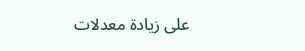على زيادة معدلات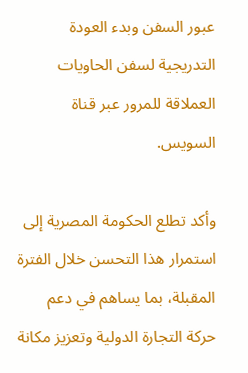عبور السفن وبدء العودة التدريجية لسفن الحاويات العملاقة للمرور عبر قناة السويس.

وأكد تطلع الحكومة المصرية إلى استمرار هذا التحسن خلال الفترة المقبلة، بما يساهم في دعم حركة التجارة الدولية وتعزيز مكانة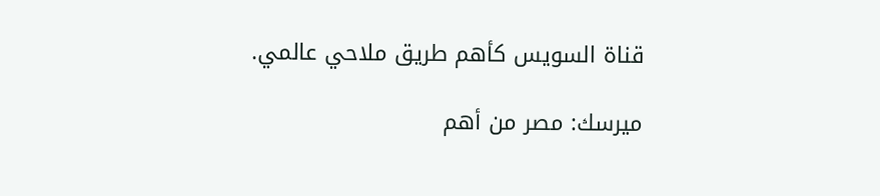قناة السويس كأهم طريق ملاحي عالمي.

ميرسك: مصر من أهم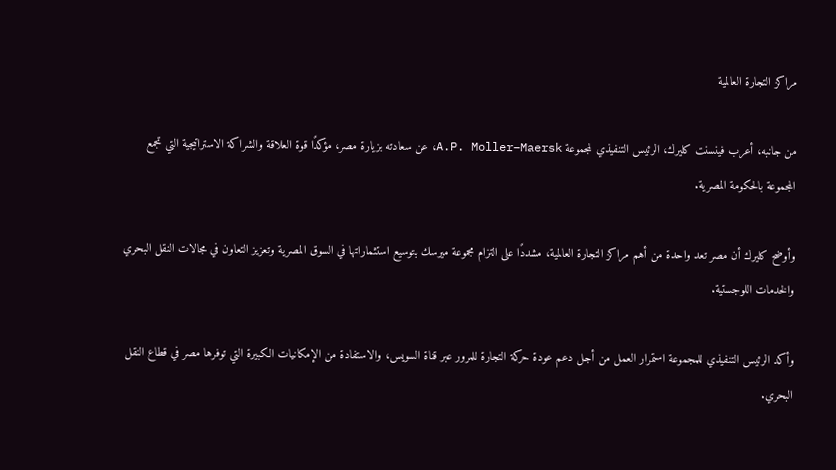مراكز التجارة العالمية

من جانبه، أعرب فينسنت كليرك، الرئيس التنفيذي لمجموعة A.P. Moller–Maersk، عن سعادته بزيارة مصر، مؤكدًا قوة العلاقة والشراكة الاستراتيجية التي تجمع المجموعة بالحكومة المصرية.

وأوضح كليرك أن مصر تعد واحدة من أهم مراكز التجارة العالمية، مشددًا على التزام مجموعة ميرسك بتوسيع استثماراتها في السوق المصرية وتعزيز التعاون في مجالات النقل البحري والخدمات اللوجستية.

وأكد الرئيس التنفيذي للمجموعة استمرار العمل من أجل دعم عودة حركة التجارة للمرور عبر قناة السويس، والاستفادة من الإمكانيات الكبيرة التي توفرها مصر في قطاع النقل البحري.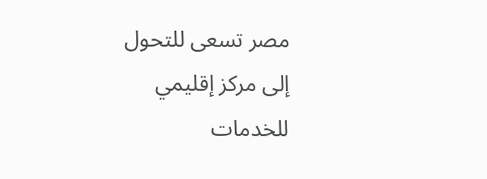مصر تسعى للتحول إلى مركز إقليمي للخدمات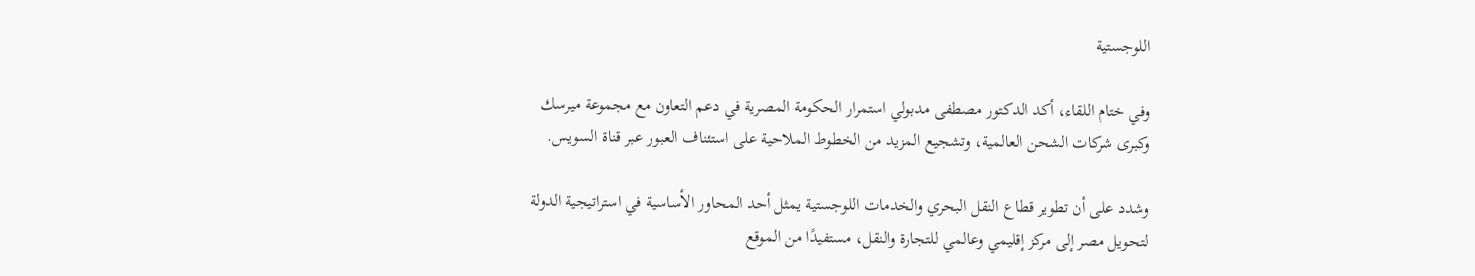اللوجستية

وفي ختام اللقاء، أكد الدكتور مصطفى مدبولي استمرار الحكومة المصرية في دعم التعاون مع مجموعة ميرسك وكبرى شركات الشحن العالمية، وتشجيع المزيد من الخطوط الملاحية على استئناف العبور عبر قناة السويس.

وشدد على أن تطوير قطاع النقل البحري والخدمات اللوجستية يمثل أحد المحاور الأساسية في استراتيجية الدولة لتحويل مصر إلى مركز إقليمي وعالمي للتجارة والنقل، مستفيدًا من الموقع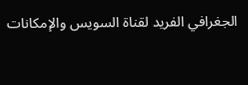الجغرافي الفريد لقناة السويس والإمكانات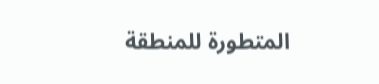المتطورة للمنطقة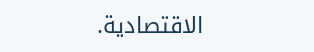الاقتصادية.